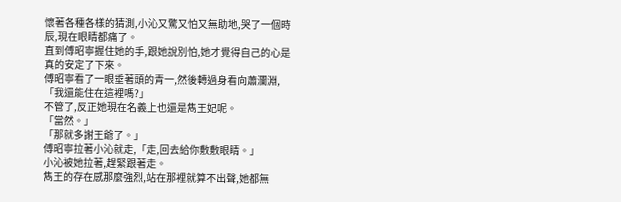懷著各種各樣的猜測,小沁又驚又怕又無助地,哭了一個時辰,現在眼睛都痛了。
直到傅昭寧握住她的手,跟她說別怕,她才覺得自己的心是真的安定了下來。
傅昭寧看了一眼垂著頭的青一,然後轉過身看向蕭瀾淵,「我還能住在這裡嗎?」
不管了,反正她現在名義上也還是雋王妃呢。
「當然。」
「那就多謝王爺了。」
傅昭寧拉著小沁就走,「走,回去給你敷敷眼睛。」
小沁被她拉著,趕緊跟著走。
雋王的存在感那麼強烈,站在那裡就算不出聲,她都無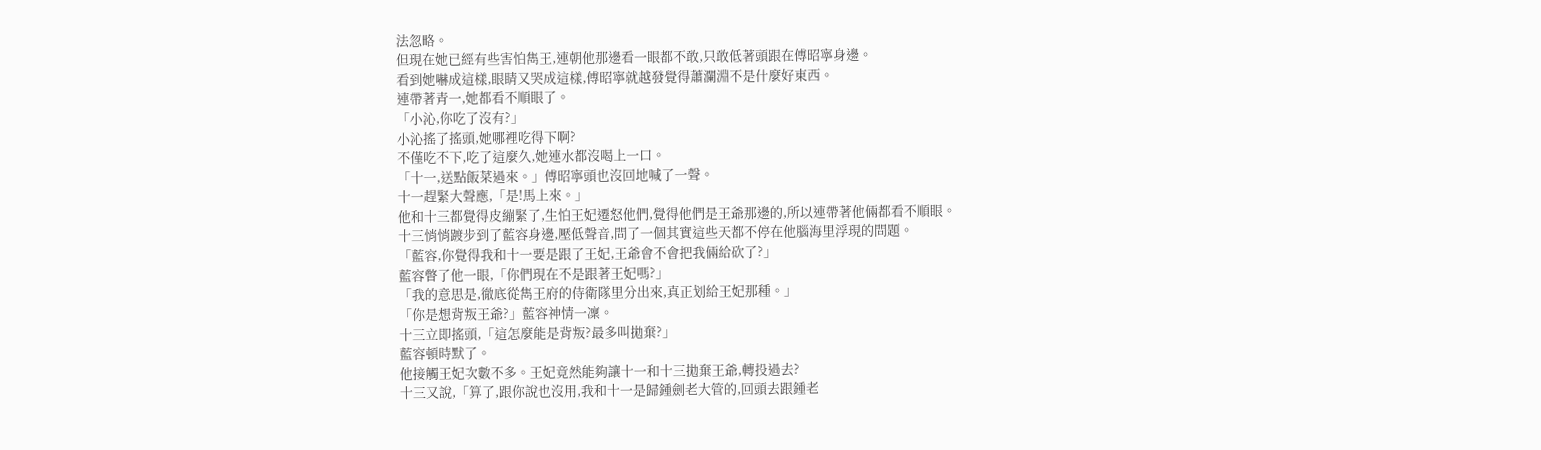法忽略。
但現在她已經有些害怕雋王,連朝他那邊看一眼都不敢,只敢低著頭跟在傅昭寧身邊。
看到她嚇成這樣,眼睛又哭成這樣,傅昭寧就越發覺得蕭瀾淵不是什麼好東西。
連帶著青一,她都看不順眼了。
「小沁,你吃了沒有?」
小沁搖了搖頭,她哪裡吃得下啊?
不僅吃不下,吃了這麼久,她連水都沒喝上一口。
「十一,送點飯菜過來。」傅昭寧頭也沒回地喊了一聲。
十一趕緊大聲應,「是!馬上來。」
他和十三都覺得皮繃緊了,生怕王妃遷怒他們,覺得他們是王爺那邊的,所以連帶著他倆都看不順眼。
十三悄悄踱步到了藍容身邊,壓低聲音,問了一個其實這些天都不停在他腦海里浮現的問題。
「藍容,你覺得我和十一要是跟了王妃,王爺會不會把我倆給砍了?」
藍容瞥了他一眼,「你們現在不是跟著王妃嗎?」
「我的意思是,徹底從雋王府的侍衛隊里分出來,真正划給王妃那種。」
「你是想背叛王爺?」藍容神情一凜。
十三立即搖頭,「這怎麼能是背叛?最多叫拋棄?」
藍容頓時默了。
他接觸王妃次數不多。王妃竟然能夠讓十一和十三拋棄王爺,轉投過去?
十三又說,「算了,跟你說也沒用,我和十一是歸鍾劍老大管的,回頭去跟鍾老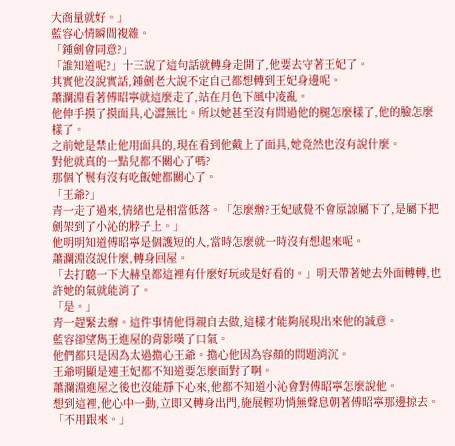大商量就好。」
藍容心情瞬間複雜。
「鍾劍會同意?」
「誰知道呢?」十三說了這句話就轉身走開了,他要去守著王妃了。
其實他沒說實話,鍾劍老大說不定自己都想轉到王妃身邊呢。
蕭瀾淵看著傅昭寧就這麼走了,站在月色下風中凌亂。
他伸手摸了摸面具,心澀無比。所以她甚至沒有問過他的腿怎麼樣了,他的臉怎麼樣了。
之前她是禁止他用面具的,現在看到他戴上了面具,她竟然也沒有說什麼。
對他就真的一點兒都不關心了嗎?
那個丫鬟有沒有吃飯她都關心了。
「王爺?」
青一走了過來,情緒也是相當低落。「怎麼辦?王妃感覺不會原諒屬下了,是屬下把劍架到了小沁的脖子上。」
他明明知道傅昭寧是個護短的人,當時怎麼就一時沒有想起來呢。
蕭瀾淵沒說什麼,轉身回屋。
「去打聽一下大赫皇都這裡有什麼好玩或是好看的。」明天帶著她去外面轉轉,也許她的氣就能消了。
「是。」
青一趕緊去辦。這件事情他得親自去做,這樣才能夠展現出來他的誠意。
藍容卻望雋王進屋的背影嘆了口氣。
他們都只是因為太過擔心王爺。擔心他因為容顏的問題消沉。
王爺明顯是連王妃都不知道要怎麼面對了啊。
蕭瀾淵進屋之後也沒能靜下心來,他都不知道小沁會對傅昭寧怎麼說他。
想到這裡,他心中一動,立即又轉身出門,施展輕功悄無聲息朝著傅昭寧那邊掠去。
「不用跟來。」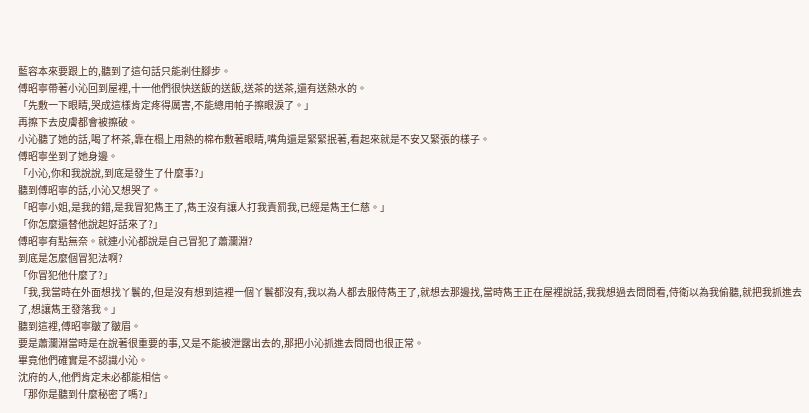藍容本來要跟上的,聽到了這句話只能剎住腳步。
傅昭寧帶著小沁回到屋裡,十一他們很快送飯的送飯,送茶的送茶,還有送熱水的。
「先敷一下眼睛,哭成這樣肯定疼得厲害,不能總用帕子擦眼淚了。」
再擦下去皮膚都會被擦破。
小沁聽了她的話,喝了杯茶,靠在榻上用熱的棉布敷著眼睛,嘴角還是緊緊抿著,看起來就是不安又緊張的樣子。
傅昭寧坐到了她身邊。
「小沁,你和我說說,到底是發生了什麼事?」
聽到傅昭寧的話,小沁又想哭了。
「昭寧小姐,是我的錯,是我冒犯雋王了,雋王沒有讓人打我責罰我,已經是雋王仁慈。」
「你怎麼還替他說起好話來了?」
傅昭寧有點無奈。就連小沁都說是自己冒犯了蕭瀾淵?
到底是怎麼個冒犯法啊?
「你冒犯他什麼了?」
「我,我當時在外面想找丫鬟的,但是沒有想到這裡一個丫鬟都沒有,我以為人都去服侍雋王了,就想去那邊找,當時雋王正在屋裡說話,我我想過去問問看,侍衛以為我偷聽,就把我抓進去了,想讓雋王發落我。」
聽到這裡,傅昭寧皺了皺眉。
要是蕭瀾淵當時是在說著很重要的事,又是不能被泄露出去的,那把小沁抓進去問問也很正常。
畢竟他們確實是不認識小沁。
沈府的人,他們肯定未必都能相信。
「那你是聽到什麼秘密了嗎?」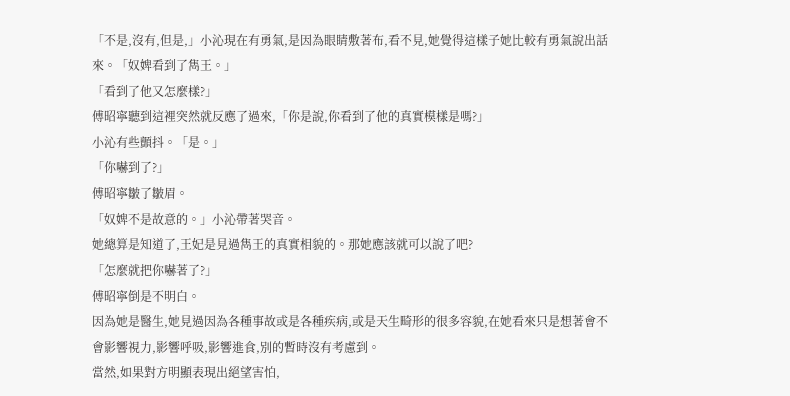「不是,沒有,但是,」小沁現在有勇氣,是因為眼睛敷著布,看不見,她覺得這樣子她比較有勇氣說出話來。「奴婢看到了雋王。」
「看到了他又怎麼樣?」
傅昭寧聽到這裡突然就反應了過來,「你是說,你看到了他的真實模樣是嗎?」
小沁有些顫抖。「是。」
「你嚇到了?」
傅昭寧皺了皺眉。
「奴婢不是故意的。」小沁帶著哭音。
她總算是知道了,王妃是見過雋王的真實相貌的。那她應該就可以說了吧?
「怎麼就把你嚇著了?」
傅昭寧倒是不明白。
因為她是醫生,她見過因為各種事故或是各種疾病,或是天生畸形的很多容貌,在她看來只是想著會不會影響視力,影響呼吸,影響進食,別的暫時沒有考慮到。
當然,如果對方明顯表現出絕望害怕,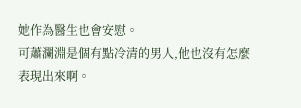她作為醫生也會安慰。
可蕭瀾淵是個有點冷清的男人,他也沒有怎麼表現出來啊。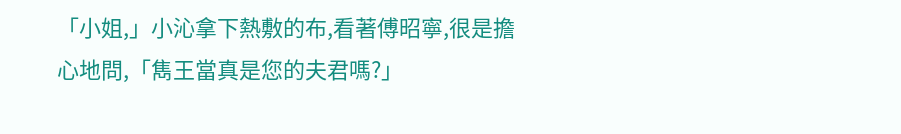「小姐,」小沁拿下熱敷的布,看著傅昭寧,很是擔心地問,「雋王當真是您的夫君嗎?」